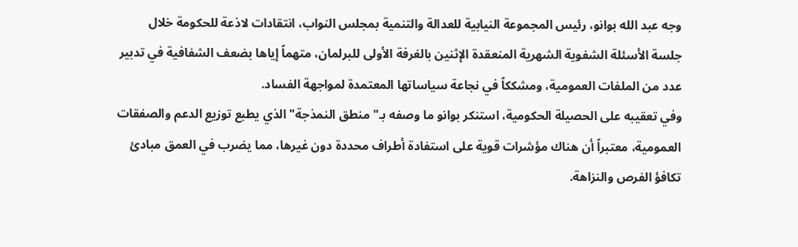وجه عبد الله بوانو، رئيس المجموعة النيابية للعدالة والتنمية بمجلس النواب، انتقادات لاذعة للحكومة خلال جلسة الأسئلة الشفوية الشهرية المنعقدة الإثنين بالغرفة الأولى للبرلمان، متهماً إياها بضعف الشفافية في تدبير عدد من الملفات العمومية، ومشككاً في نجاعة سياساتها المعتمدة لمواجهة الفساد.
وفي تعقيبه على الحصيلة الحكومية، استنكر بوانو ما وصفه بـ"منطق النمذجة" الذي يطبع توزيع الدعم والصفقات العمومية، معتبراً أن هناك مؤشرات قوية على استفادة أطراف محددة دون غيرها، مما يضرب في العمق مبادئ تكافؤ الفرص والنزاهة.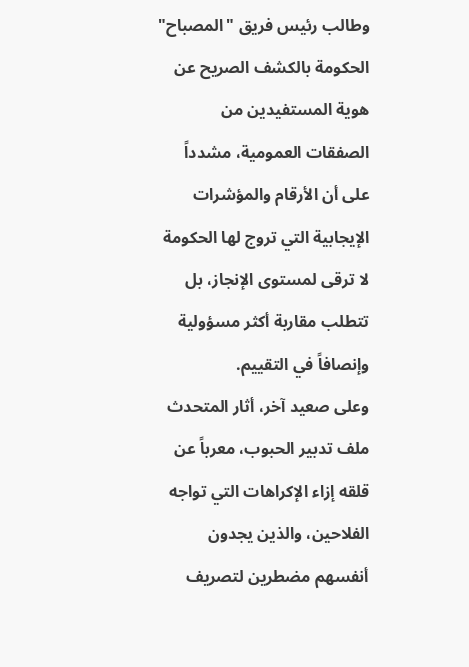وطالب رئيس فريق "المصباح" الحكومة بالكشف الصريح عن هوية المستفيدين من الصفقات العمومية، مشدداً على أن الأرقام والمؤشرات الإيجابية التي تروج لها الحكومة لا ترقى لمستوى الإنجاز، بل تتطلب مقاربة أكثر مسؤولية وإنصافاً في التقييم.
وعلى صعيد آخر، أثار المتحدث ملف تدبير الحبوب، معرباً عن قلقه إزاء الإكراهات التي تواجه الفلاحين، والذين يجدون أنفسهم مضطرين لتصريف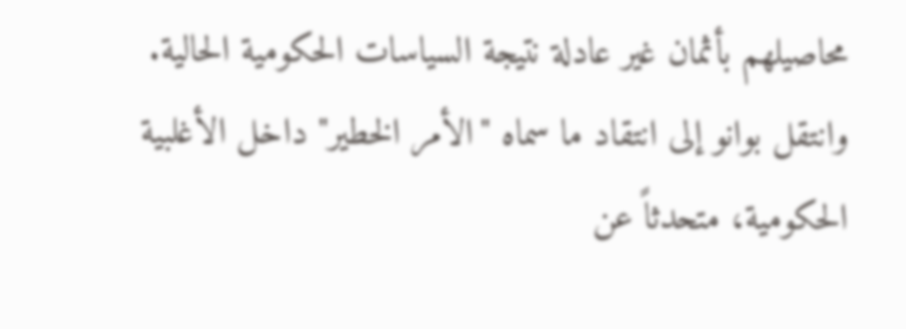محاصيلهم بأثمان غير عادلة نتيجة السياسات الحكومية الحالية.
وانتقل بوانو إلى انتقاد ما سماه "الأمر الخطير" داخل الأغلبية الحكومية، متحدثاً عن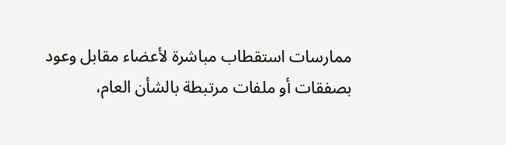ممارسات استقطاب مباشرة لأعضاء مقابل وعود بصفقات أو ملفات مرتبطة بالشأن العام،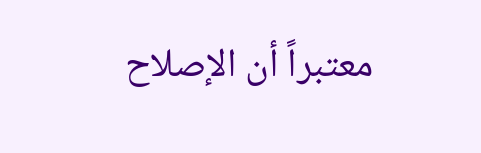معتبراً أن الإصلاح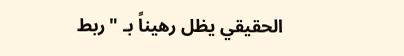الحقيقي يظل رهيناً بـ "ربط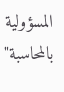المسؤولية بالمحاسبة"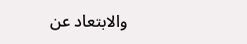والابتعاد عن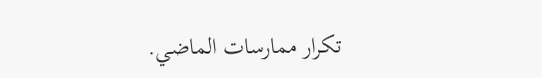تكرار ممارسات الماضي.